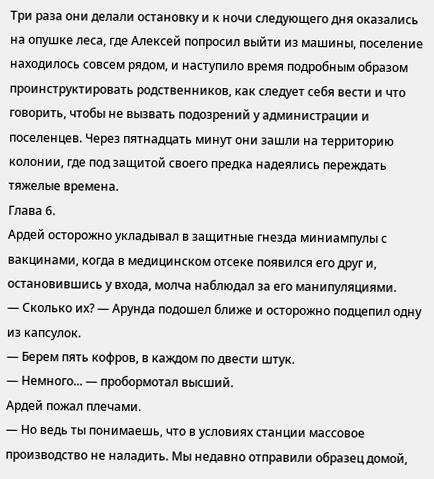Три раза они делали остановку и к ночи следующего дня оказались на опушке леса, где Алексей попросил выйти из машины, поселение находилось совсем рядом, и наступило время подробным образом проинструктировать родственников, как следует себя вести и что говорить, чтобы не вызвать подозрений у администрации и поселенцев. Через пятнадцать минут они зашли на территорию колонии, где под защитой своего предка надеялись переждать тяжелые времена.
Глава 6.
Ардей осторожно укладывал в защитные гнезда миниампулы с вакцинами, когда в медицинском отсеке появился его друг и, остановившись у входа, молча наблюдал за его манипуляциями.
— Сколько их? — Арунда подошел ближе и осторожно подцепил одну из капсулок.
— Берем пять кофров, в каждом по двести штук.
— Немного... — пробормотал высший.
Ардей пожал плечами.
— Но ведь ты понимаешь, что в условиях станции массовое производство не наладить. Мы недавно отправили образец домой,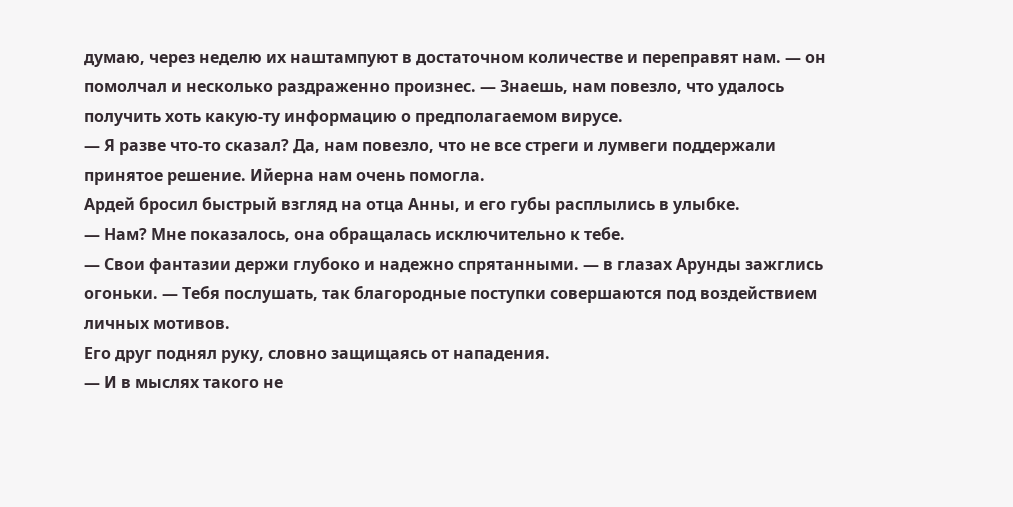думаю, через неделю их наштампуют в достаточном количестве и переправят нам. — он помолчал и несколько раздраженно произнес. — Знаешь, нам повезло, что удалось получить хоть какую-ту информацию о предполагаемом вирусе.
— Я разве что-то сказал? Да, нам повезло, что не все стреги и лумвеги поддержали принятое решение. Ийерна нам очень помогла.
Ардей бросил быстрый взгляд на отца Анны, и его губы расплылись в улыбке.
— Нам? Мне показалось, она обращалась исключительно к тебе.
— Свои фантазии держи глубоко и надежно спрятанными. — в глазах Арунды зажглись огоньки. — Тебя послушать, так благородные поступки совершаются под воздействием личных мотивов.
Его друг поднял руку, словно защищаясь от нападения.
— И в мыслях такого не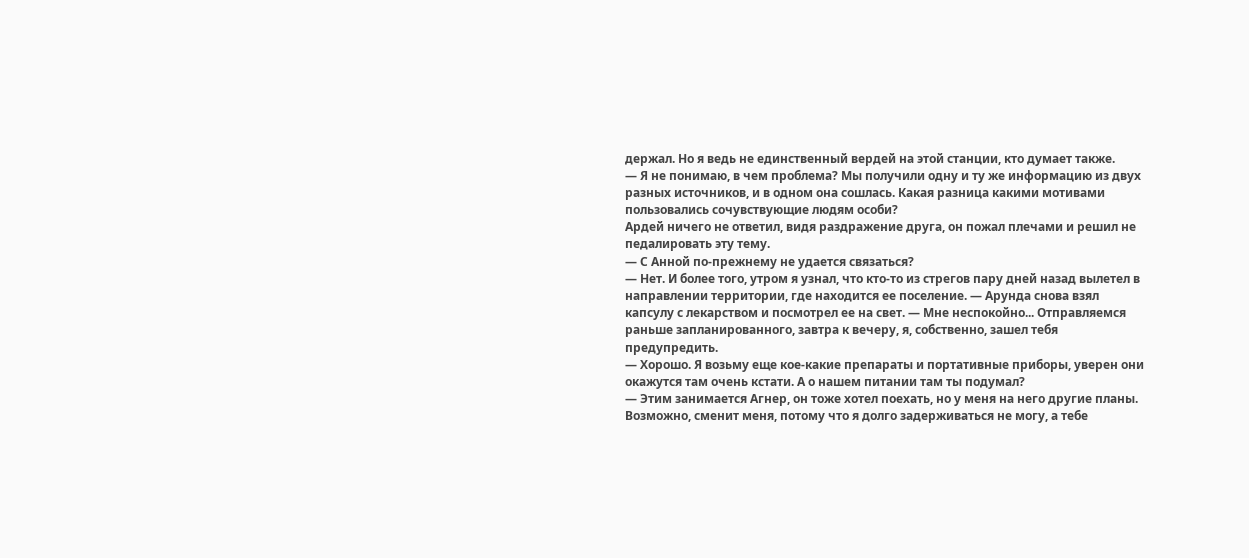держал. Но я ведь не единственный вердей на этой станции, кто думает также.
— Я не понимаю, в чем проблема? Мы получили одну и ту же информацию из двух разных источников, и в одном она сошлась. Какая разница какими мотивами пользовались сочувствующие людям особи?
Ардей ничего не ответил, видя раздражение друга, он пожал плечами и решил не педалировать эту тему.
— С Анной по-прежнему не удается связаться?
— Нет. И более того, утром я узнал, что кто-то из стрегов пару дней назад вылетел в направлении территории, где находится ее поселение. — Арунда снова взял капсулу с лекарством и посмотрел ее на свет. — Мне неспокойно... Отправляемся раньше запланированного, завтра к вечеру, я, собственно, зашел тебя предупредить.
— Хорошо. Я возьму еще кое-какие препараты и портативные приборы, уверен они окажутся там очень кстати. А о нашем питании там ты подумал?
— Этим занимается Агнер, он тоже хотел поехать, но у меня на него другие планы. Возможно, сменит меня, потому что я долго задерживаться не могу, а тебе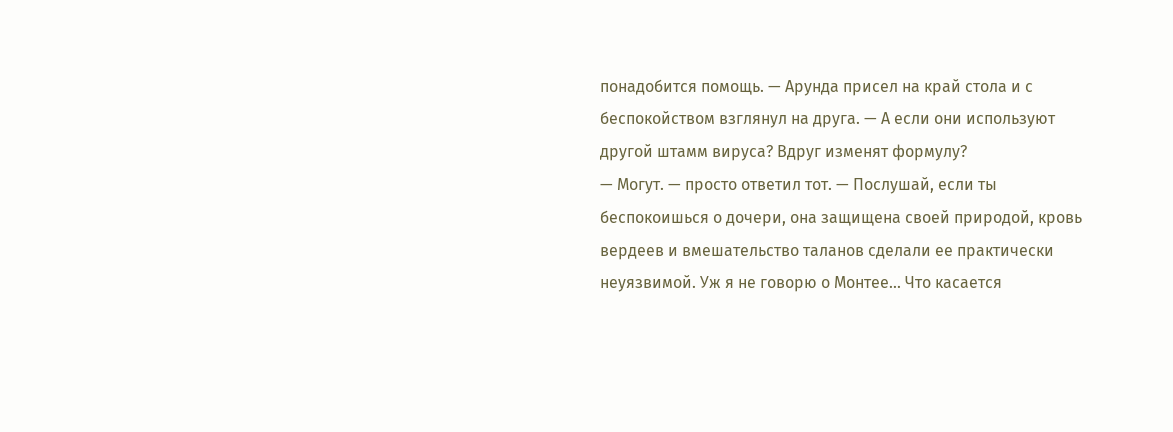понадобится помощь. — Арунда присел на край стола и с беспокойством взглянул на друга. — А если они используют другой штамм вируса? Вдруг изменят формулу?
— Могут. — просто ответил тот. — Послушай, если ты беспокоишься о дочери, она защищена своей природой, кровь вердеев и вмешательство таланов сделали ее практически неуязвимой. Уж я не говорю о Монтее... Что касается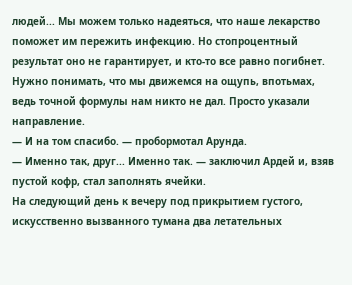людей... Мы можем только надеяться, что наше лекарство поможет им пережить инфекцию. Но стопроцентный результат оно не гарантирует, и кто-то все равно погибнет. Нужно понимать, что мы движемся на ощупь, впотьмах, ведь точной формулы нам никто не дал. Просто указали направление.
— И на том спасибо. — пробормотал Арунда.
— Именно так, друг... Именно так. — заключил Ардей и, взяв пустой кофр, стал заполнять ячейки.
На следующий день к вечеру под прикрытием густого, искусственно вызванного тумана два летательных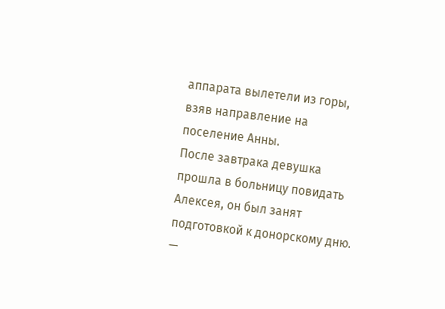аппарата вылетели из горы, взяв направление на поселение Анны.
После завтрака девушка прошла в больницу повидать Алексея, он был занят подготовкой к донорскому дню.
—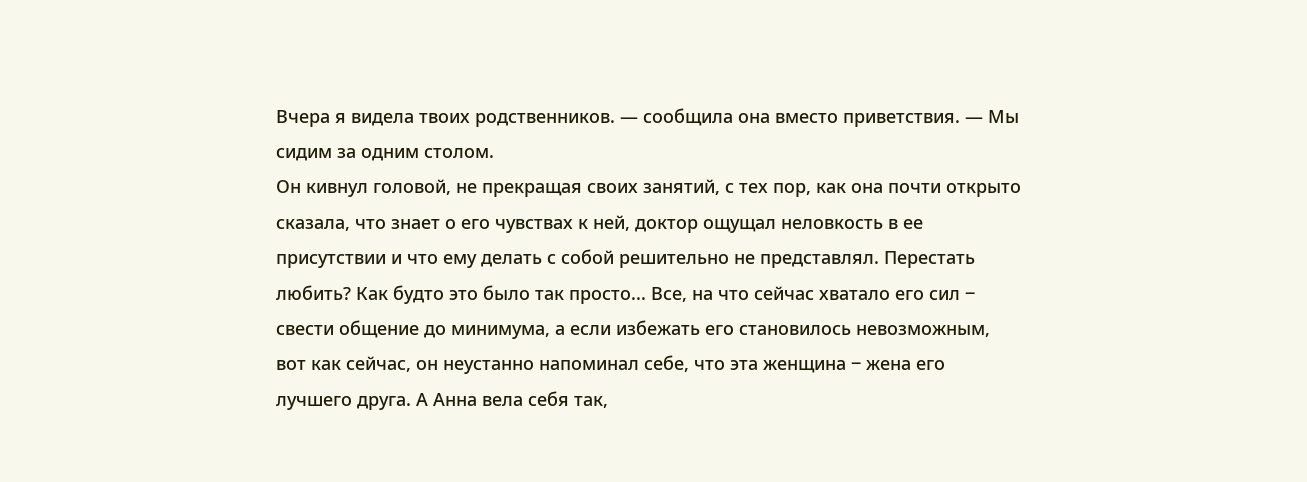Вчера я видела твоих родственников. — сообщила она вместо приветствия. — Мы сидим за одним столом.
Он кивнул головой, не прекращая своих занятий, с тех пор, как она почти открыто сказала, что знает о его чувствах к ней, доктор ощущал неловкость в ее присутствии и что ему делать с собой решительно не представлял. Перестать любить? Как будто это было так просто... Все, на что сейчас хватало его сил ‒ свести общение до минимума, а если избежать его становилось невозможным, вот как сейчас, он неустанно напоминал себе, что эта женщина ‒ жена его лучшего друга. А Анна вела себя так,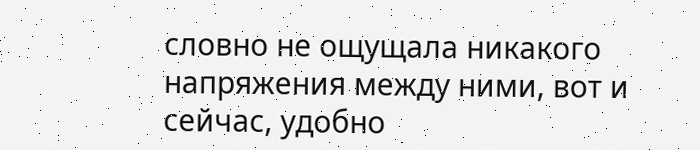словно не ощущала никакого напряжения между ними, вот и сейчас, удобно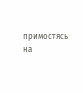примостясь на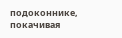подоконнике, покачивая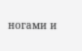ногами и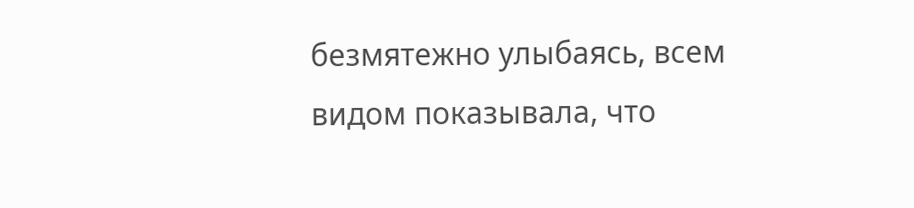безмятежно улыбаясь, всем видом показывала, что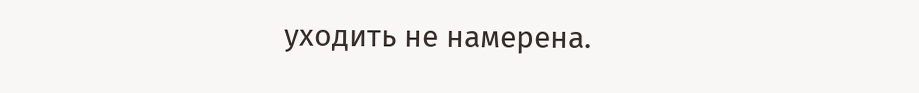уходить не намерена.